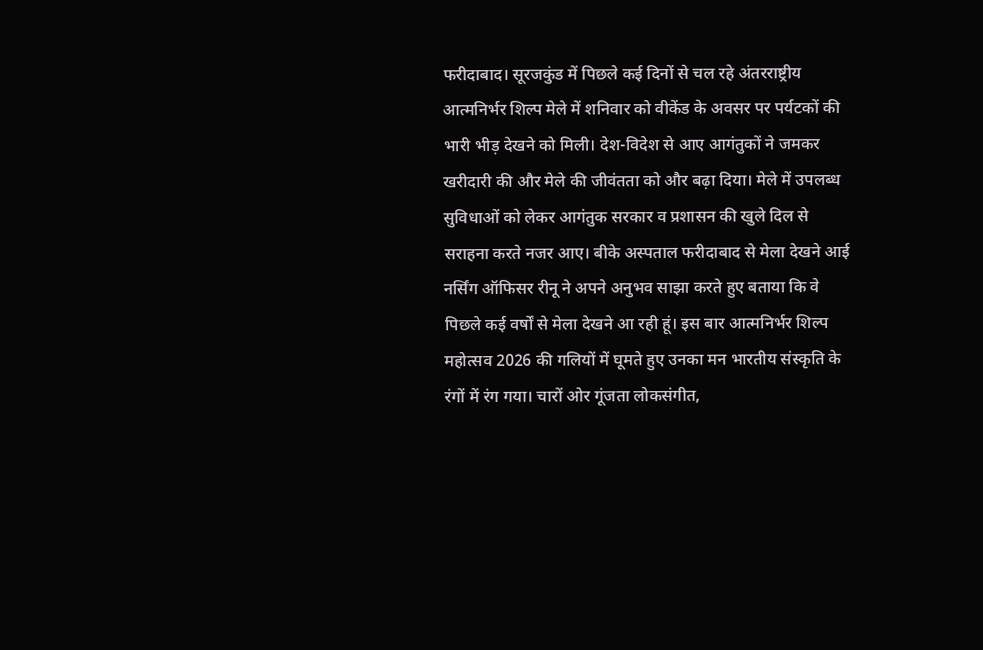फरीदाबाद। सूरजकुंड में पिछले कई दिनों से चल रहे अंतरराष्ट्रीय आत्मनिर्भर शिल्प मेले में शनिवार को वीकेंड के अवसर पर पर्यटकों की भारी भीड़ देखने को मिली। देश-विदेश से आए आगंतुकों ने जमकर खरीदारी की और मेले की जीवंतता को और बढ़ा दिया। मेले में उपलब्ध सुविधाओं को लेकर आगंतुक सरकार व प्रशासन की खुले दिल से सराहना करते नजर आए। बीके अस्पताल फरीदाबाद से मेला देखने आई नर्सिंग ऑफिसर रीनू ने अपने अनुभव साझा करते हुए बताया कि वे पिछले कई वर्षों से मेला देखने आ रही हूं। इस बार आत्मनिर्भर शिल्प महोत्सव 2026 की गलियों में घूमते हुए उनका मन भारतीय संस्कृति के रंगों में रंग गया। चारों ओर गूंजता लोकसंगीत,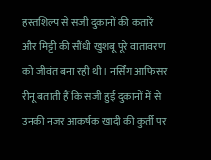हस्तशिल्प से सजी दुकानों की कतारें और मिट्टी की सौंधी खुशबू पूरे वातावरण को जीवंत बना रही थी। नर्सिंग आफिसर रीनू बताती हैं कि सजी हुई दुकानों में से उनकी नजर आकर्षक खादी की कुर्ती पर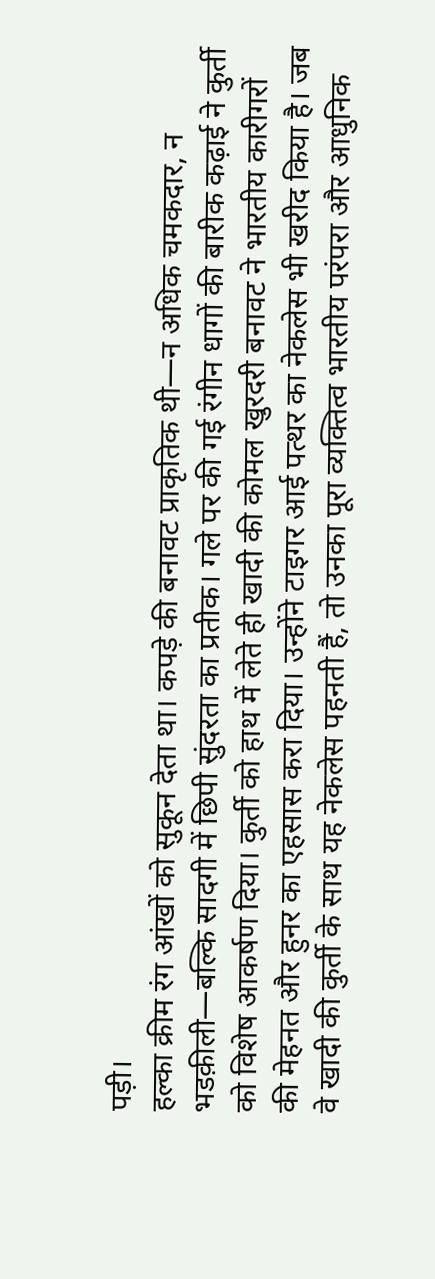पड़ी।
हल्का क्रीम रंग आंखों को सुकून देता था। कपड़े की बनावट प्राकृतिक थी—न अधिक चमकदार, न भडक़ीली—बल्कि सादगी में छिपी सुंदरता का प्रतीक। गले पर की गई रंगीन धागों की बारीक कढ़ाई ने कुर्ती को विशेष आकर्षण दिया। कुर्ती को हाथ में लेते ही खादी की कोमल खुरदरी बनावट ने भारतीय कारीगरों की मेहनत और हुनर का एहसास करा दिया। उन्होंने टाइगर आई पत्थर का नेकलेस भी खरीद किया है। जब वे खादी की कुर्ती के साथ यह नेकलेस पहनती हैं, तो उनका पूरा व्यक्तित्व भारतीय परंपरा और आधुनिक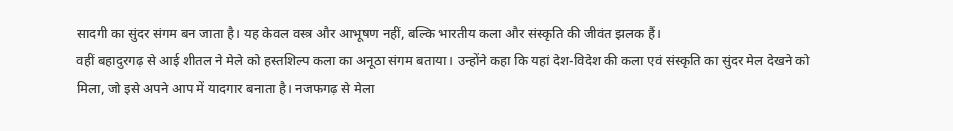सादगी का सुंदर संगम बन जाता है। यह केवल वस्त्र और आभूषण नहीं, बल्कि भारतीय कला और संस्कृति की जीवंत झलक हैं।
वहीं बहादुरगढ़ से आई शीतल ने मेले को हस्तशिल्प कला का अनूठा संगम बताया। उन्होंने कहा कि यहां देश-विदेश की कला एवं संस्कृति का सुंदर मेल देखने को मिला, जो इसे अपने आप में यादगार बनाता है। नजफगढ़ से मेला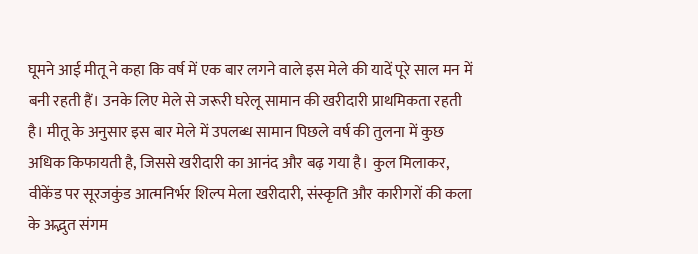घूमने आई मीतू ने कहा कि वर्ष में एक बार लगने वाले इस मेले की यादें पूरे साल मन में बनी रहती हैं। उनके लिए मेले से जरूरी घरेलू सामान की खरीदारी प्राथमिकता रहती है। मीतू के अनुसार इस बार मेले में उपलब्ध सामान पिछले वर्ष की तुलना में कुछ अधिक किफायती है, जिससे खरीदारी का आनंद और बढ़ गया है। कुल मिलाकर, वीकेंड पर सूरजकुंड आत्मनिर्भर शिल्प मेला खरीदारी, संस्कृति और कारीगरों की कला के अद्भुत संगम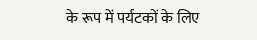के रूप में पर्यटकों के लिए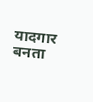यादगार बनता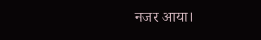नजर आया।